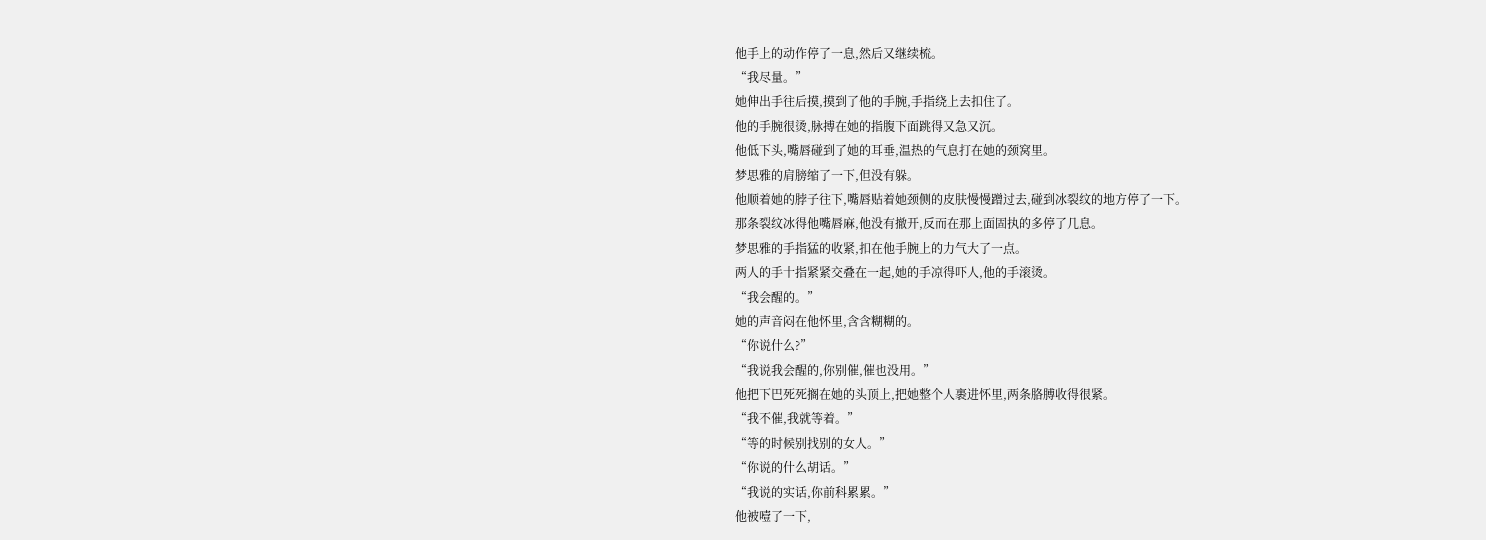他手上的动作停了一息,然后又继续梳。
“我尽量。”
她伸出手往后摸,摸到了他的手腕,手指绕上去扣住了。
他的手腕很烫,脉搏在她的指腹下面跳得又急又沉。
他低下头,嘴唇碰到了她的耳垂,温热的气息打在她的颈窝里。
梦思雅的肩膀缩了一下,但没有躲。
他顺着她的脖子往下,嘴唇贴着她颈侧的皮肤慢慢蹭过去,碰到冰裂纹的地方停了一下。
那条裂纹冰得他嘴唇麻,他没有撤开,反而在那上面固执的多停了几息。
梦思雅的手指猛的收紧,扣在他手腕上的力气大了一点。
两人的手十指紧紧交叠在一起,她的手凉得吓人,他的手滚烫。
“我会醒的。”
她的声音闷在他怀里,含含糊糊的。
“你说什么?”
“我说我会醒的,你别催,催也没用。”
他把下巴死死搁在她的头顶上,把她整个人裹进怀里,两条胳膊收得很紧。
“我不催,我就等着。”
“等的时候别找别的女人。”
“你说的什么胡话。”
“我说的实话,你前科累累。”
他被噎了一下,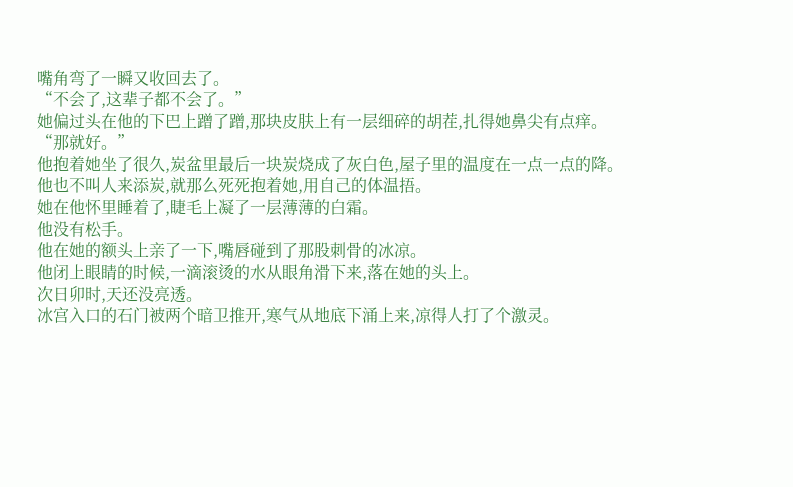嘴角弯了一瞬又收回去了。
“不会了,这辈子都不会了。”
她偏过头在他的下巴上蹭了蹭,那块皮肤上有一层细碎的胡茬,扎得她鼻尖有点痒。
“那就好。”
他抱着她坐了很久,炭盆里最后一块炭烧成了灰白色,屋子里的温度在一点一点的降。
他也不叫人来添炭,就那么死死抱着她,用自己的体温捂。
她在他怀里睡着了,睫毛上凝了一层薄薄的白霜。
他没有松手。
他在她的额头上亲了一下,嘴唇碰到了那股刺骨的冰凉。
他闭上眼睛的时候,一滴滚烫的水从眼角滑下来,落在她的头上。
次日卯时,天还没亮透。
冰宫入口的石门被两个暗卫推开,寒气从地底下涌上来,凉得人打了个激灵。